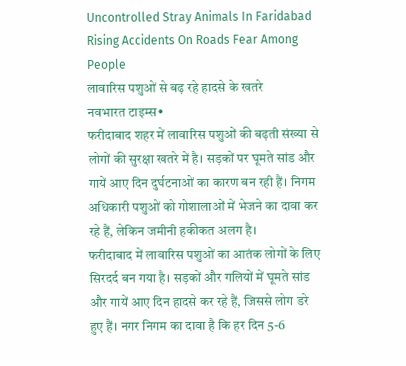Uncontrolled Stray Animals In Faridabad Rising Accidents On Roads Fear Among People
लावारिस पशुओं से बढ़ रहे हादसे के खतरे
नवभारत टाइम्स•
फरीदाबाद शहर में लावारिस पशुओं की बढ़ती संख्या से लोगों की सुरक्षा खतरे में है। सड़कों पर घूमते सांड और गायें आए दिन दुर्घटनाओं का कारण बन रही हैं। निगम अधिकारी पशुओं को गोशालाओं में भेजने का दावा कर रहे हैं, लेकिन जमीनी हकीकत अलग है।
फरीदाबाद में लावारिस पशुओं का आतंक लोगों के लिए सिरदर्द बन गया है। सड़कों और गलियों में घूमते सांड और गायें आए दिन हादसे कर रहे हैं, जिससे लोग डरे हुए हैं। नगर निगम का दावा है कि हर दिन 5-6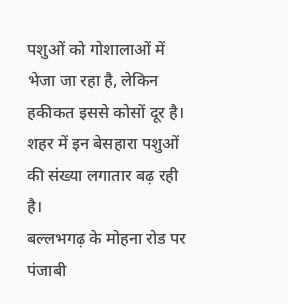पशुओं को गोशालाओं में भेजा जा रहा है, लेकिन हकीकत इससे कोसों दूर है। शहर में इन बेसहारा पशुओं की संख्या लगातार बढ़ रही है।
बल्लभगढ़ के मोहना रोड पर पंजाबी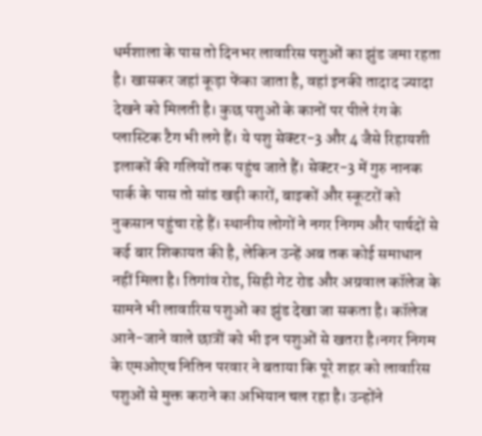धर्मशाला के पास तो दिनभर लावारिस पशुओं का झुंड जमा रहता है। खासकर जहां कूड़ा फेंका जाता है, वहां इनकी तादाद ज्यादा देखने को मिलती है। कुछ पशुओं के कानों पर पीले रंग के प्लास्टिक टैग भी लगे हैं। ये पशु सेक्टर-3 और 4 जैसे रिहायशी इलाकों की गलियों तक पहुंच जाते हैं। सेक्टर-3 में गुरु नानक पार्क के पास तो सांड खड़ी कारों, बाइकों और स्कूटरों को नुकसान पहुंचा रहे हैं। स्थानीय लोगों ने नगर निगम और पार्षदों से कई बार शिकायत की है, लेकिन उन्हें अब तक कोई समाधान नहीं मिला है। तिगांव रोड, सिही गेट रोड और अग्रवाल कॉलेज के सामने भी लावारिस पशुओं का झुंड देखा जा सकता है। कॉलेज आने-जाने वाले छात्रों को भी इन पशुओं से खतरा है।नगर निगम के एमओएच नितिन परवार ने बताया कि पूरे शहर को लावारिस पशुओं से मुक्त कराने का अभियान चल रहा है। उन्होंने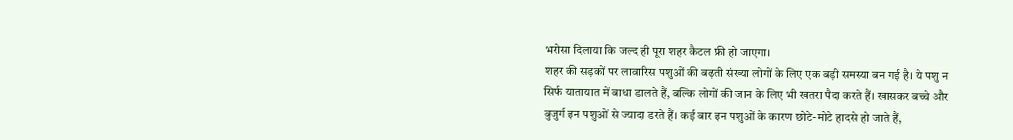भरोसा दिलाया कि जल्द ही पूरा शहर कैटल फ्री हो जाएगा।
शहर की सड़कों पर लावारिस पशुओं की बढ़ती संख्या लोगों के लिए एक बड़ी समस्या बन गई है। ये पशु न सिर्फ यातायात में बाधा डालते हैं, बल्कि लोगों की जान के लिए भी खतरा पैदा करते हैं। खासकर बच्चे और बुजुर्ग इन पशुओं से ज्यादा डरते हैं। कई बार इन पशुओं के कारण छोटे-मोटे हादसे हो जाते हैं,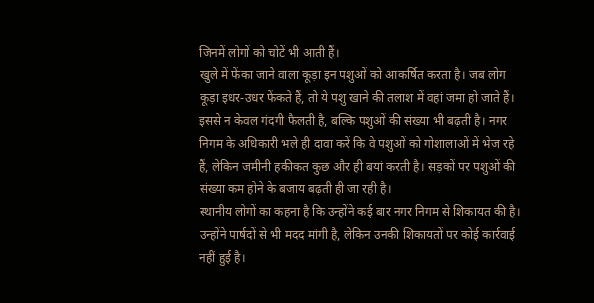जिनमें लोगों को चोटें भी आती हैं।
खुले में फेंका जाने वाला कूड़ा इन पशुओं को आकर्षित करता है। जब लोग कूड़ा इधर-उधर फेंकते हैं, तो ये पशु खाने की तलाश में वहां जमा हो जाते हैं। इससे न केवल गंदगी फैलती है, बल्कि पशुओं की संख्या भी बढ़ती है। नगर निगम के अधिकारी भले ही दावा करें कि वे पशुओं को गोशालाओं में भेज रहे हैं, लेकिन जमीनी हकीकत कुछ और ही बयां करती है। सड़कों पर पशुओं की संख्या कम होने के बजाय बढ़ती ही जा रही है।
स्थानीय लोगों का कहना है कि उन्होंने कई बार नगर निगम से शिकायत की है। उन्होंने पार्षदों से भी मदद मांगी है, लेकिन उनकी शिकायतों पर कोई कार्रवाई नहीं हुई है।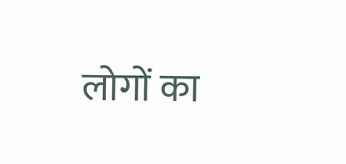लोगों का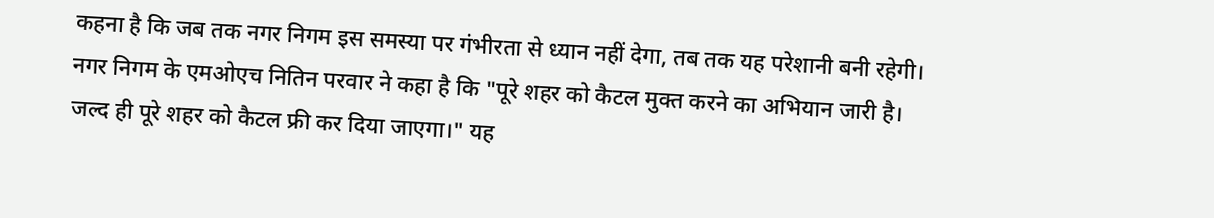कहना है कि जब तक नगर निगम इस समस्या पर गंभीरता से ध्यान नहीं देगा, तब तक यह परेशानी बनी रहेगी।
नगर निगम के एमओएच नितिन परवार ने कहा है कि "पूरे शहर को कैटल मुक्त करने का अभियान जारी है। जल्द ही पूरे शहर को कैटल फ्री कर दिया जाएगा।" यह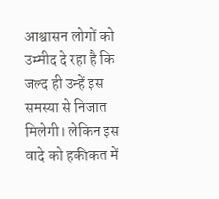आश्वासन लोगों को उम्मीद दे रहा है कि जल्द ही उन्हें इस समस्या से निजात मिलेगी। लेकिन इस वादे को हकीकत में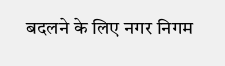बदलने के लिए नगर निगम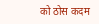को ठोस कदम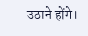उठाने होंगे।